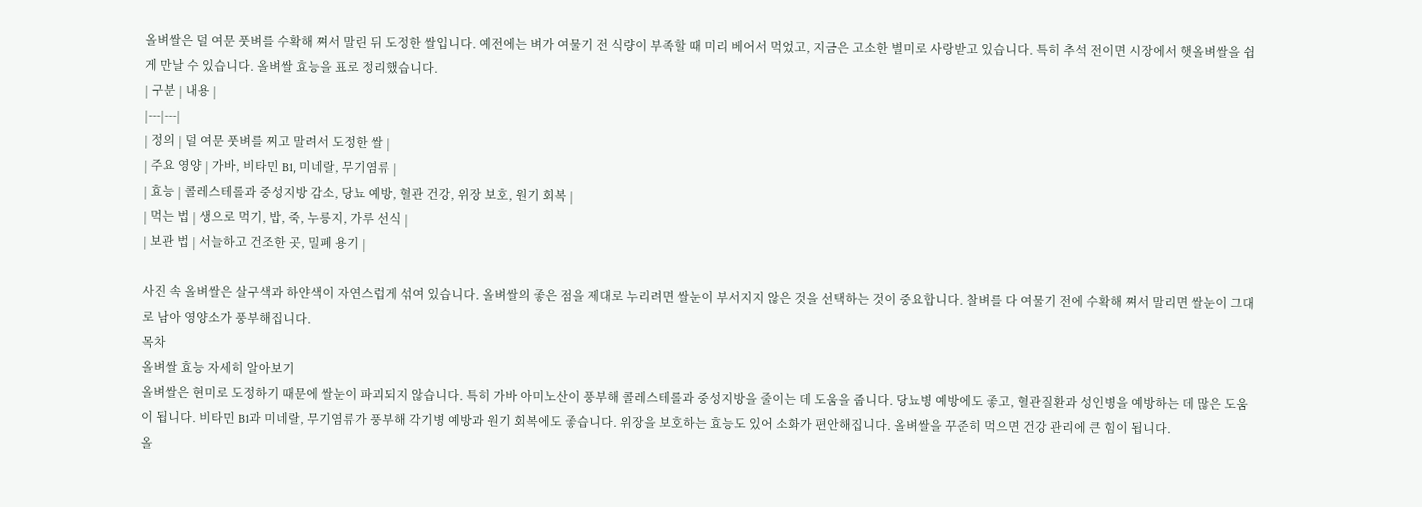올벼쌀은 덜 여문 풋벼를 수확해 쪄서 말린 뒤 도정한 쌀입니다. 예전에는 벼가 여물기 전 식량이 부족할 때 미리 베어서 먹었고, 지금은 고소한 별미로 사랑받고 있습니다. 특히 추석 전이면 시장에서 햇올벼쌀을 쉽게 만날 수 있습니다. 올벼쌀 효능을 표로 정리했습니다.
| 구분 | 내용 |
|---|---|
| 정의 | 덜 여문 풋벼를 찌고 말려서 도정한 쌀 |
| 주요 영양 | 가바, 비타민 B1, 미네랄, 무기염류 |
| 효능 | 콜레스테롤과 중성지방 감소, 당뇨 예방, 혈관 건강, 위장 보호, 원기 회복 |
| 먹는 법 | 생으로 먹기, 밥, 죽, 누릉지, 가루 선식 |
| 보관 법 | 서늘하고 건조한 곳, 밀폐 용기 |

사진 속 올벼쌀은 살구색과 하얀색이 자연스럽게 섞여 있습니다. 올벼쌀의 좋은 점을 제대로 누리려면 쌀눈이 부서지지 않은 것을 선택하는 것이 중요합니다. 찰벼를 다 여물기 전에 수확해 쪄서 말리면 쌀눈이 그대로 남아 영양소가 풍부해집니다.
목차
올벼쌀 효능 자세히 알아보기
올벼쌀은 현미로 도정하기 때문에 쌀눈이 파괴되지 않습니다. 특히 가바 아미노산이 풍부해 콜레스테롤과 중성지방을 줄이는 데 도움을 줍니다. 당뇨병 예방에도 좋고, 혈관질환과 성인병을 예방하는 데 많은 도움이 됩니다. 비타민 B1과 미네랄, 무기염류가 풍부해 각기병 예방과 원기 회복에도 좋습니다. 위장을 보호하는 효능도 있어 소화가 편안해집니다. 올벼쌀을 꾸준히 먹으면 건강 관리에 큰 힘이 됩니다.
올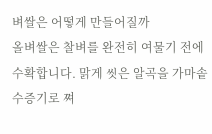벼쌀은 어떻게 만들어질까
올벼쌀은 찰벼를 완전히 여물기 전에 수확합니다. 맑게 씻은 알곡을 가마솥 수증기로 쪄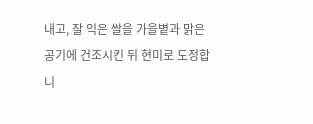내고, 잘 익은 쌀을 가을볕과 맑은 공기에 건조시킨 뒤 현미로 도정합니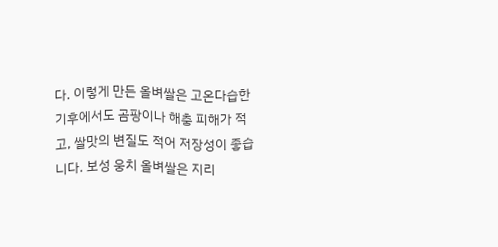다. 이렇게 만든 올벼쌀은 고온다습한 기후에서도 곰팡이나 해충 피해가 적고, 쌀맛의 변질도 적어 저장성이 좋습니다. 보성 웅치 올벼쌀은 지리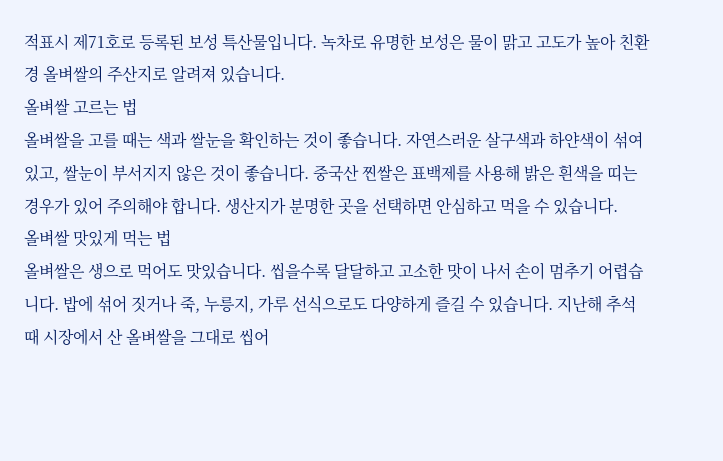적표시 제71호로 등록된 보성 특산물입니다. 녹차로 유명한 보성은 물이 맑고 고도가 높아 친환경 올벼쌀의 주산지로 알려져 있습니다.
올벼쌀 고르는 법
올벼쌀을 고를 때는 색과 쌀눈을 확인하는 것이 좋습니다. 자연스러운 살구색과 하얀색이 섞여 있고, 쌀눈이 부서지지 않은 것이 좋습니다. 중국산 찐쌀은 표백제를 사용해 밝은 흰색을 띠는 경우가 있어 주의해야 합니다. 생산지가 분명한 곳을 선택하면 안심하고 먹을 수 있습니다.
올벼쌀 맛있게 먹는 법
올벼쌀은 생으로 먹어도 맛있습니다. 씹을수록 달달하고 고소한 맛이 나서 손이 멈추기 어렵습니다. 밥에 섞어 짓거나 죽, 누릉지, 가루 선식으로도 다양하게 즐길 수 있습니다. 지난해 추석 때 시장에서 산 올벼쌀을 그대로 씹어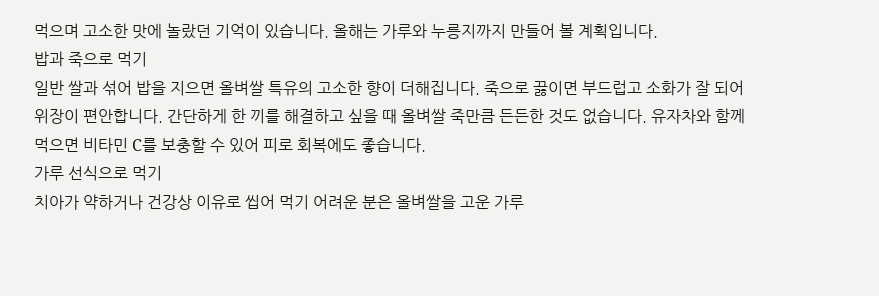먹으며 고소한 맛에 놀랐던 기억이 있습니다. 올해는 가루와 누릉지까지 만들어 볼 계획입니다.
밥과 죽으로 먹기
일반 쌀과 섞어 밥을 지으면 올벼쌀 특유의 고소한 향이 더해집니다. 죽으로 끓이면 부드럽고 소화가 잘 되어 위장이 편안합니다. 간단하게 한 끼를 해결하고 싶을 때 올벼쌀 죽만큼 든든한 것도 없습니다. 유자차와 함께 먹으면 비타민 C를 보충할 수 있어 피로 회복에도 좋습니다.
가루 선식으로 먹기
치아가 약하거나 건강상 이유로 씹어 먹기 어려운 분은 올벼쌀을 고운 가루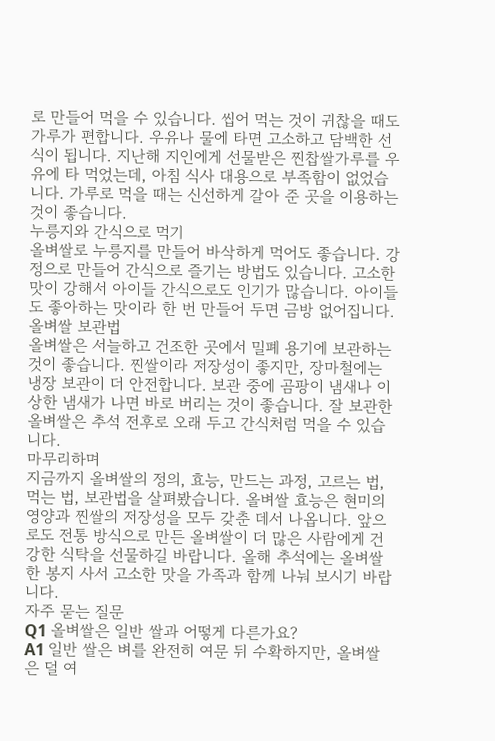로 만들어 먹을 수 있습니다. 씹어 먹는 것이 귀찮을 때도 가루가 편합니다. 우유나 물에 타면 고소하고 담백한 선식이 됩니다. 지난해 지인에게 선물받은 찐찹쌀가루를 우유에 타 먹었는데, 아침 식사 대용으로 부족함이 없었습니다. 가루로 먹을 때는 신선하게 갈아 준 곳을 이용하는 것이 좋습니다.
누릉지와 간식으로 먹기
올벼쌀로 누릉지를 만들어 바삭하게 먹어도 좋습니다. 강정으로 만들어 간식으로 즐기는 방법도 있습니다. 고소한 맛이 강해서 아이들 간식으로도 인기가 많습니다. 아이들도 좋아하는 맛이라 한 번 만들어 두면 금방 없어집니다.
올벼쌀 보관법
올벼쌀은 서늘하고 건조한 곳에서 밀폐 용기에 보관하는 것이 좋습니다. 찐쌀이라 저장성이 좋지만, 장마철에는 냉장 보관이 더 안전합니다. 보관 중에 곰팡이 냄새나 이상한 냄새가 나면 바로 버리는 것이 좋습니다. 잘 보관한 올벼쌀은 추석 전후로 오래 두고 간식처럼 먹을 수 있습니다.
마무리하며
지금까지 올벼쌀의 정의, 효능, 만드는 과정, 고르는 법, 먹는 법, 보관법을 살펴봤습니다. 올벼쌀 효능은 현미의 영양과 찐쌀의 저장성을 모두 갖춘 데서 나옵니다. 앞으로도 전통 방식으로 만든 올벼쌀이 더 많은 사람에게 건강한 식탁을 선물하길 바랍니다. 올해 추석에는 올벼쌀 한 봉지 사서 고소한 맛을 가족과 함께 나눠 보시기 바랍니다.
자주 묻는 질문
Q1 올벼쌀은 일반 쌀과 어떻게 다른가요?
A1 일반 쌀은 벼를 완전히 여문 뒤 수확하지만, 올벼쌀은 덜 여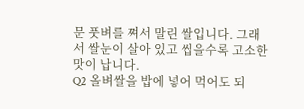문 풋벼를 쪄서 말린 쌀입니다. 그래서 쌀눈이 살아 있고 씹을수록 고소한 맛이 납니다.
Q2 올벼쌀을 밥에 넣어 먹어도 되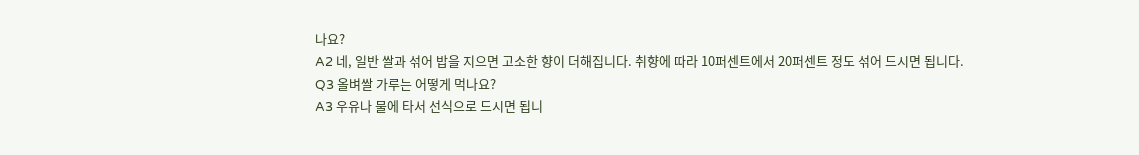나요?
A2 네, 일반 쌀과 섞어 밥을 지으면 고소한 향이 더해집니다. 취향에 따라 10퍼센트에서 20퍼센트 정도 섞어 드시면 됩니다.
Q3 올벼쌀 가루는 어떻게 먹나요?
A3 우유나 물에 타서 선식으로 드시면 됩니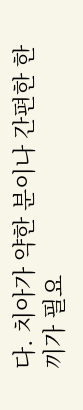다. 치아가 약한 분이나 간편한 한 끼가 필요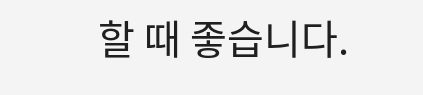할 때 좋습니다.